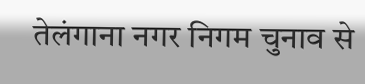तेलंगाना नगर निगम चुनाव से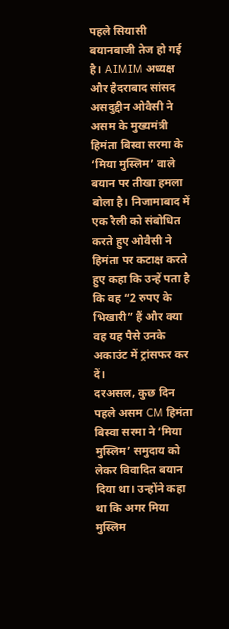पहले सियासी बयानबाजी तेज हो गई है। AIMIM अध्यक्ष और हैदराबाद सांसद असदुद्दीन ओवैसी ने असम के मुख्यमंत्री हिमंता बिस्वा सरमा के ‘मिया मुस्लिम’ वाले बयान पर तीखा हमला बोला है। निजामाबाद में एक रैली को संबोधित करते हुए ओवैसी ने हिमंता पर कटाक्ष करते हुए कहा कि उन्हें पता है कि वह “2 रुपए के भिखारी” हैं और क्या वह यह पैसे उनके अकाउंट में ट्रांसफर कर दें।
दरअसल, कुछ दिन पहले असम CM हिमंता बिस्वा सरमा ने ‘मिया मुस्लिम’ समुदाय को लेकर विवादित बयान दिया था। उन्होंने कहा था कि अगर मिया मुस्लिम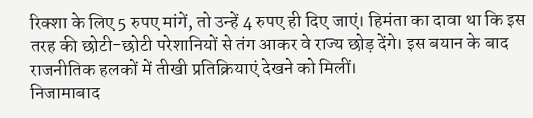रिक्शा के लिए 5 रुपए मांगें, तो उन्हें 4 रुपए ही दिए जाएं। हिमंता का दावा था कि इस तरह की छोटी-छोटी परेशानियों से तंग आकर वे राज्य छोड़ देंगे। इस बयान के बाद राजनीतिक हलकों में तीखी प्रतिक्रियाएं देखने को मिलीं।
निजामाबाद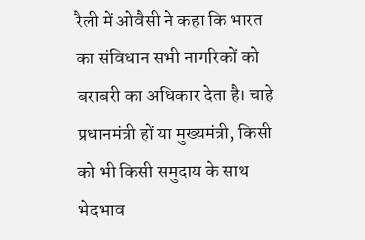रैली में ओवैसी ने कहा कि भारत का संविधान सभी नागरिकों को बराबरी का अधिकार देता है। चाहे प्रधानमंत्री हों या मुख्यमंत्री, किसी को भी किसी समुदाय के साथ भेदभाव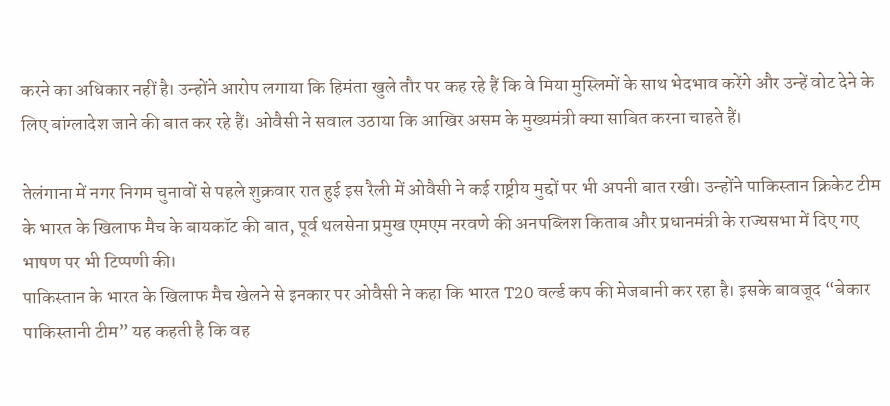करने का अधिकार नहीं है। उन्होंने आरोप लगाया कि हिमंता खुले तौर पर कह रहे हैं कि वे मिया मुस्लिमों के साथ भेदभाव करेंगे और उन्हें वोट देने के लिए बांग्लादेश जाने की बात कर रहे हैं। ओवैसी ने सवाल उठाया कि आखिर असम के मुख्यमंत्री क्या साबित करना चाहते हैं।

तेलंगाना में नगर निगम चुनावों से पहले शुक्रवार रात हुई इस रैली में ओवैसी ने कई राष्ट्रीय मुद्दों पर भी अपनी बात रखी। उन्होंने पाकिस्तान क्रिकेट टीम के भारत के खिलाफ मैच के बायकॉट की बात, पूर्व थलसेना प्रमुख एमएम नरवणे की अनपब्लिश किताब और प्रधानमंत्री के राज्यसभा में दिए गए भाषण पर भी टिप्पणी की।
पाकिस्तान के भारत के खिलाफ मैच खेलने से इनकार पर ओवैसी ने कहा कि भारत T20 वर्ल्ड कप की मेजबानी कर रहा है। इसके बावजूद “बेकार पाकिस्तानी टीम” यह कहती है कि वह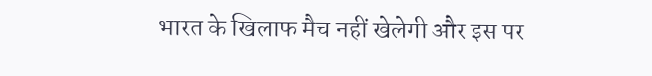भारत के खिलाफ मैच नहीं खेलेगी और इस पर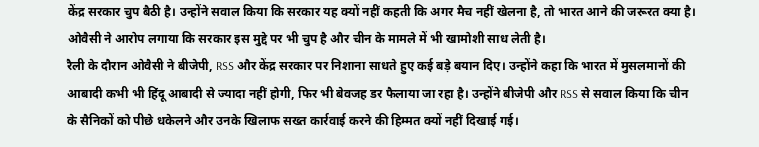केंद्र सरकार चुप बैठी है। उन्होंने सवाल किया कि सरकार यह क्यों नहीं कहती कि अगर मैच नहीं खेलना है, तो भारत आने की जरूरत क्या है। ओवैसी ने आरोप लगाया कि सरकार इस मुद्दे पर भी चुप है और चीन के मामले में भी खामोशी साध लेती है।
रैली के दौरान ओवैसी ने बीजेपी, RSS और केंद्र सरकार पर निशाना साधते हुए कई बड़े बयान दिए। उन्होंने कहा कि भारत में मुसलमानों की आबादी कभी भी हिंदू आबादी से ज्यादा नहीं होगी, फिर भी बेवजह डर फैलाया जा रहा है। उन्होंने बीजेपी और RSS से सवाल किया कि चीन के सैनिकों को पीछे धकेलने और उनके खिलाफ सख्त कार्रवाई करने की हिम्मत क्यों नहीं दिखाई गई।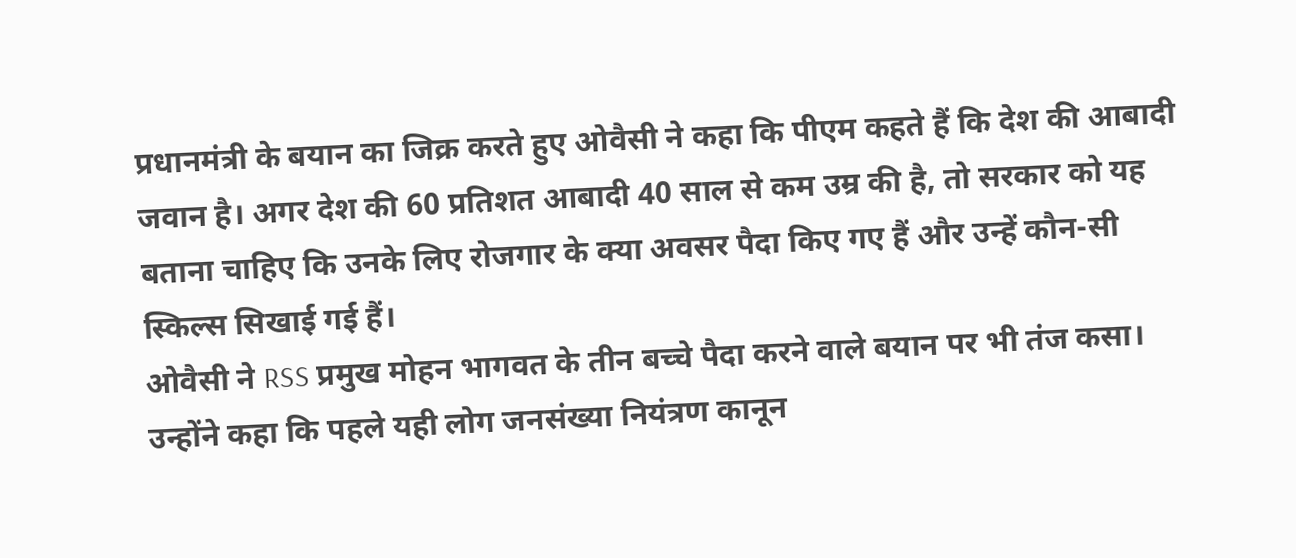प्रधानमंत्री के बयान का जिक्र करते हुए ओवैसी ने कहा कि पीएम कहते हैं कि देश की आबादी जवान है। अगर देश की 60 प्रतिशत आबादी 40 साल से कम उम्र की है, तो सरकार को यह बताना चाहिए कि उनके लिए रोजगार के क्या अवसर पैदा किए गए हैं और उन्हें कौन-सी स्किल्स सिखाई गई हैं।
ओवैसी ने RSS प्रमुख मोहन भागवत के तीन बच्चे पैदा करने वाले बयान पर भी तंज कसा। उन्होंने कहा कि पहले यही लोग जनसंख्या नियंत्रण कानून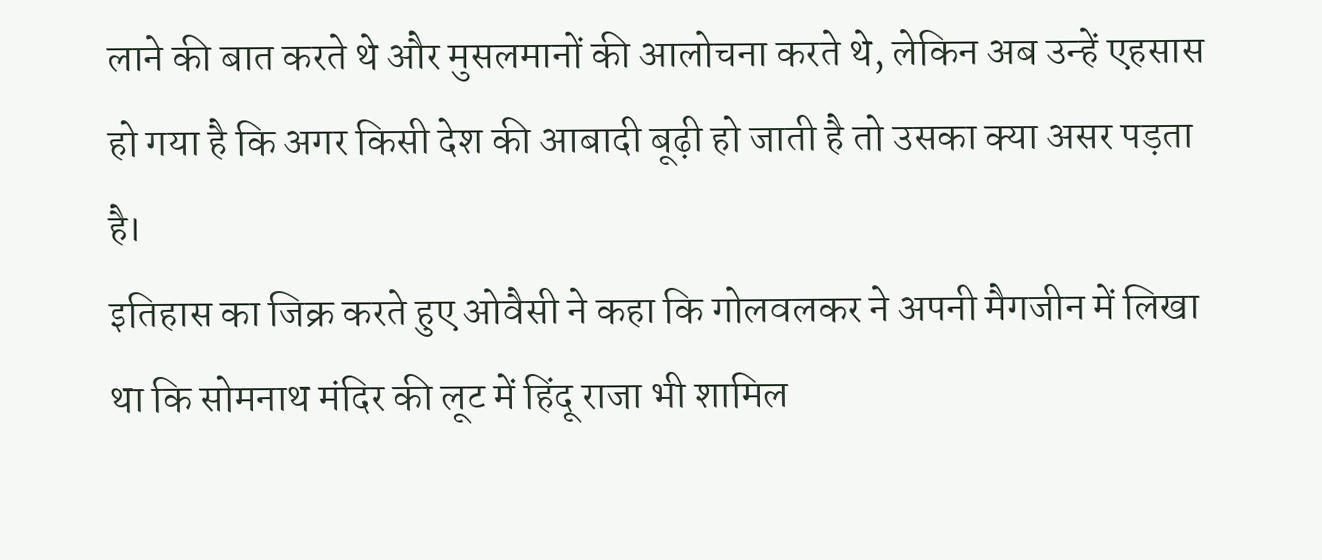लाने की बात करते थे और मुसलमानों की आलोचना करते थे, लेकिन अब उन्हें एहसास हो गया है कि अगर किसी देश की आबादी बूढ़ी हो जाती है तो उसका क्या असर पड़ता है।
इतिहास का जिक्र करते हुए ओवैसी ने कहा कि गोलवलकर ने अपनी मैगजीन में लिखा था कि सोमनाथ मंदिर की लूट में हिंदू राजा भी शामिल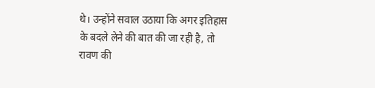थे। उन्होंने सवाल उठाया कि अगर इतिहास के बदले लेने की बात की जा रही है, तो रावण की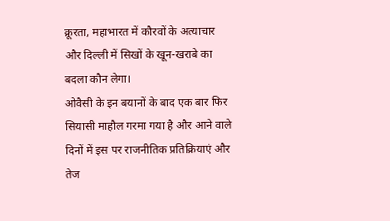क्रूरता, महाभारत में कौरवों के अत्याचार और दिल्ली में सिखों के खून-खराबे का बदला कौन लेगा।
ओवैसी के इन बयानों के बाद एक बार फिर सियासी माहौल गरमा गया है और आने वाले दिनों में इस पर राजनीतिक प्रतिक्रियाएं और तेज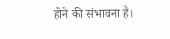होने की संभावना है।